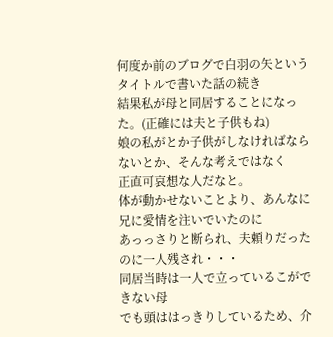何度か前のブログで白羽の矢というタイトルで書いた話の続き
結果私が母と同居することになった。(正確には夫と子供もね)
娘の私がとか子供がしなければならないとか、そんな考えではなく
正直可哀想な人だなと。
体が動かせないことより、あんなに兄に愛情を注いでいたのに
あっっさりと断られ、夫頼りだったのに一人残され・・・
同居当時は一人で立っているこができない母
でも頭ははっきりしているため、介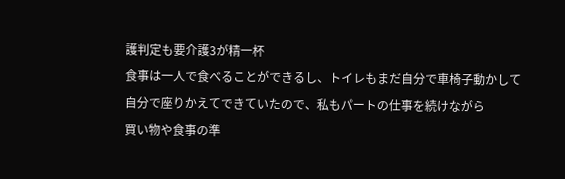護判定も要介護3が精一杯
食事は一人で食べることができるし、トイレもまだ自分で車椅子動かして
自分で座りかえてできていたので、私もパートの仕事を続けながら
買い物や食事の準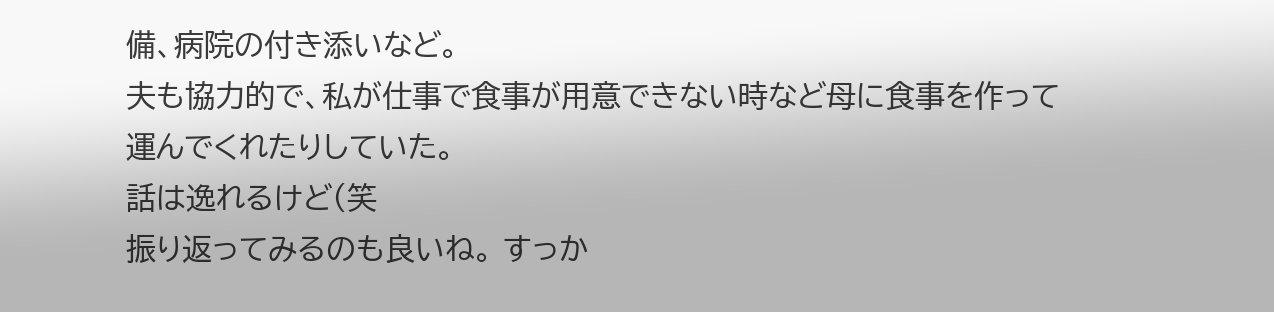備、病院の付き添いなど。
夫も協力的で、私が仕事で食事が用意できない時など母に食事を作って
運んでくれたりしていた。
話は逸れるけど(笑
振り返ってみるのも良いね。 すっか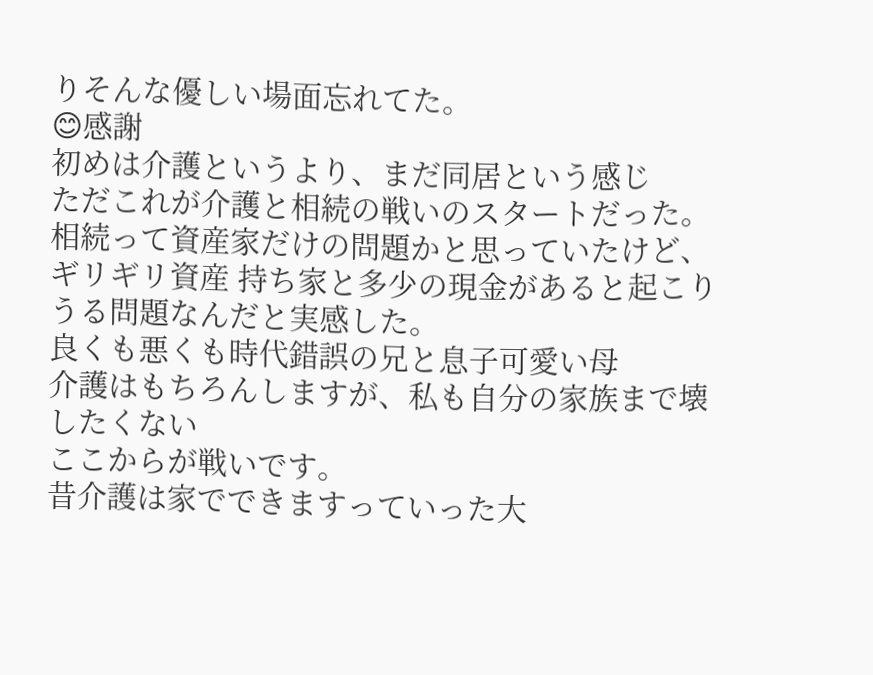りそんな優しい場面忘れてた。
😊感謝
初めは介護というより、まだ同居という感じ
ただこれが介護と相続の戦いのスタートだった。
相続って資産家だけの問題かと思っていたけど、
ギリギリ資産 持ち家と多少の現金があると起こりうる問題なんだと実感した。
良くも悪くも時代錯誤の兄と息子可愛い母
介護はもちろんしますが、私も自分の家族まで壊したくない
ここからが戦いです。
昔介護は家でできますっていった大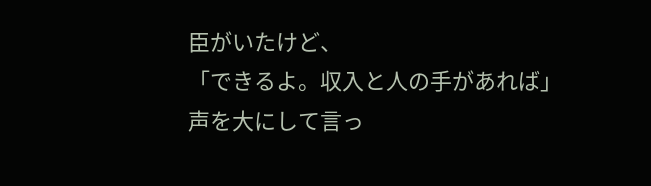臣がいたけど、
「できるよ。収入と人の手があれば」
声を大にして言っ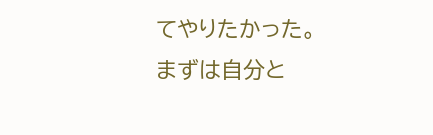てやりたかった。
まずは自分と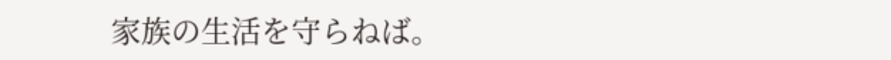家族の生活を守らねば。